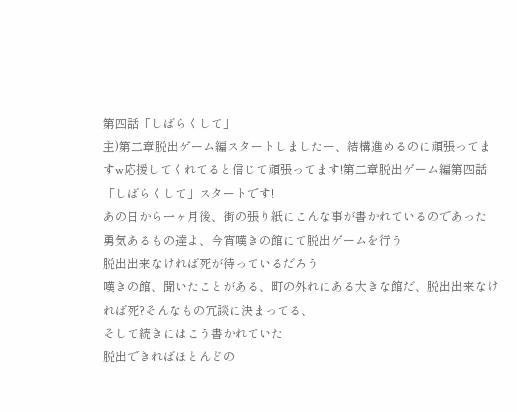第四話「しばらくして」
主)第二章脱出ゲーム編スタートしましたー、結構進めるのに頑張ってますw応援してくれてると信じて頑張ってます!第二章脱出ゲーム編第四話「しばらくして」スタートです!
あの日から一ヶ月後、街の張り紙にこんな事が書かれているのであった
勇気あるもの達よ、今宵嘆きの館にて脱出ゲームを行う
脱出出来なければ死が待っているだろう
嘆きの館、聞いたことがある、町の外れにある大きな館だ、脱出出来なければ死?そんなもの冗談に決まってる、
そして続きにはこう書かれていた
脱出できればほとんどの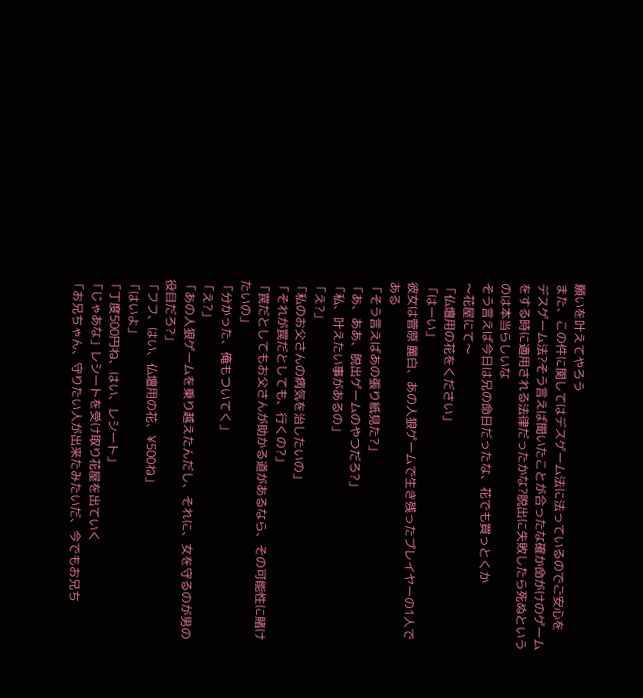願いを叶えてやろう
また、この件に関してはデスゲーム法に法っているのでご安心を
デスゲーム法?そう言えば聞いたことが合ったな確か命がけのゲームをする時に適用される法律だったかな?脱出に失敗したら死ぬというのは本当らしいな
そう言えば今日は兄の命日だったな、花でも買っとくか
〜花屋にて〜
「仏壇用の花をください」
「はーい」
彼女は菅原 麗白、あの人狼ゲームで生き残ったプレイヤーの1人である
「そう言えばあの張り紙見た?」
「あ、ああ、脱出ゲームのやつだろ?」
「私、叶えたい事があるの」
「え?」
「私のお父さんの病気を治したいの」
「それが罠だとしても、行くの?」
「罠だとしてもお父さんが助かる道があるなら、その可能性に賭けたいの」
「分かった、俺もついてく」
「え?」
「あの人狼ゲームを乗り越えたんだし、それに、女を守るのが男の役目だろ?」
「フフ、はい、仏壇用の花、¥500ね」
「はいよ」
「丁度500円ね、はい、レシート」
「じゃあな」レシートを受け取り花屋を出ていく
「お兄ちゃん、守りたい人が出来たみたいだ、今でもお兄ち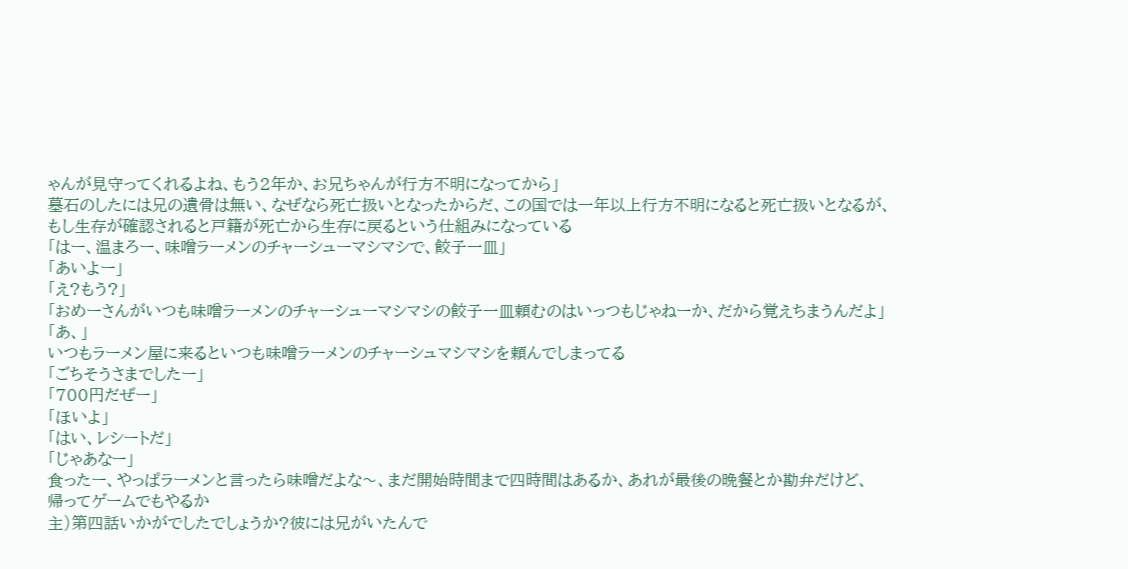ゃんが見守ってくれるよね、もう2年か、お兄ちゃんが行方不明になってから」
墓石のしたには兄の遺骨は無い、なぜなら死亡扱いとなったからだ、この国では一年以上行方不明になると死亡扱いとなるが、もし生存が確認されると戸籍が死亡から生存に戻るという仕組みになっている
「はー、温まろー、味噌ラーメンのチャーシューマシマシで、餃子一皿」
「あいよー」
「え?もう?」
「おめーさんがいつも味噌ラーメンのチャーシューマシマシの餃子一皿頼むのはいっつもじゃねーか、だから覚えちまうんだよ」
「あ、」
いつもラーメン屋に来るといつも味噌ラーメンのチャーシュマシマシを頼んでしまってる
「ごちそうさまでしたー」
「700円だぜー」
「ほいよ」
「はい、レシートだ」
「じゃあなー」
食ったー、やっぱラーメンと言ったら味噌だよな〜、まだ開始時間まで四時間はあるか、あれが最後の晩餐とか勘弁だけど、
帰ってゲームでもやるか
主)第四話いかがでしたでしょうか?彼には兄がいたんで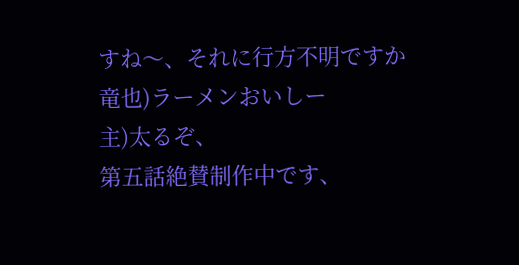すね〜、それに行方不明ですか
竜也)ラーメンおいしー
主)太るぞ、
第五話絶賛制作中です、